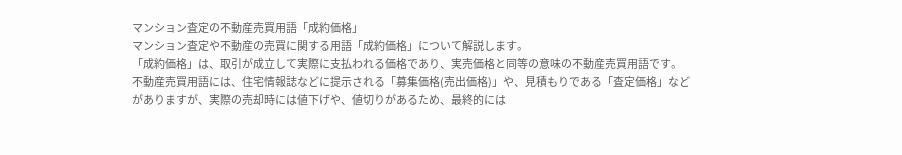マンション査定の不動産売買用語「成約価格」
マンション査定や不動産の売買に関する用語「成約価格」について解説します。
「成約価格」は、取引が成立して実際に支払われる価格であり、実売価格と同等の意味の不動産売買用語です。不動産売買用語には、住宅情報誌などに提示される「募集価格(売出価格)」や、見積もりである「査定価格」などがありますが、実際の売却時には値下げや、値切りがあるため、最終的には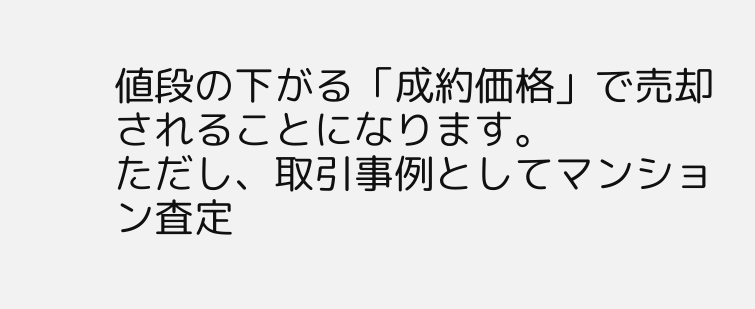値段の下がる「成約価格」で売却されることになります。
ただし、取引事例としてマンション査定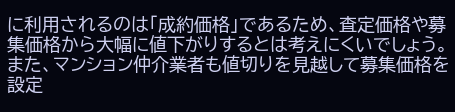に利用されるのは「成約価格」であるため、査定価格や募集価格から大幅に値下がりするとは考えにくいでしょう。
また、マンション仲介業者も値切りを見越して募集価格を設定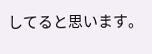してると思います。